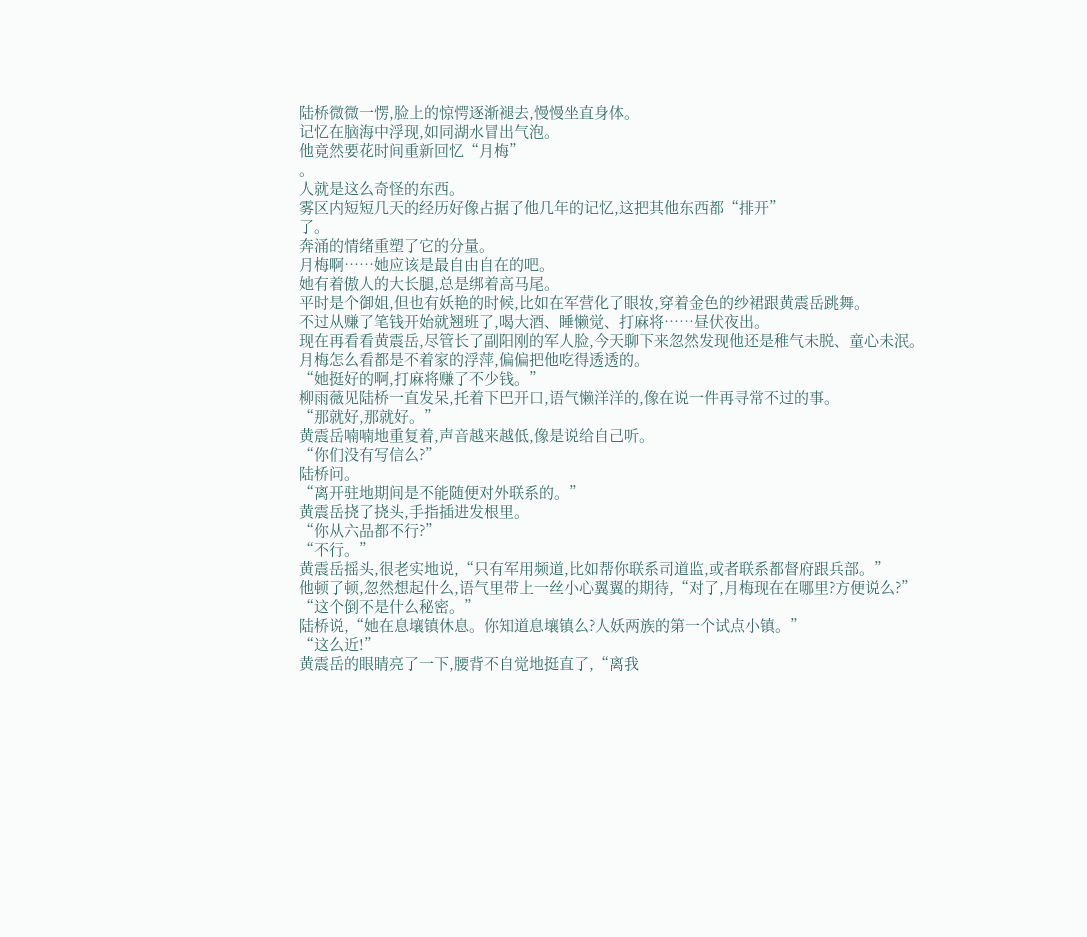陆桥微微一愣,脸上的惊愕逐渐褪去,慢慢坐直身体。
记忆在脑海中浮现,如同湖水冒出气泡。
他竟然要花时间重新回忆“月梅”
。
人就是这么奇怪的东西。
雾区内短短几天的经历好像占据了他几年的记忆,这把其他东西都“排开”
了。
奔涌的情绪重塑了它的分量。
月梅啊……她应该是最自由自在的吧。
她有着傲人的大长腿,总是绑着高马尾。
平时是个御姐,但也有妖艳的时候,比如在军营化了眼妆,穿着金色的纱裙跟黄震岳跳舞。
不过从赚了笔钱开始就翘班了,喝大酒、睡懒觉、打麻将……昼伏夜出。
现在再看看黄震岳,尽管长了副阳刚的军人脸,今天聊下来忽然发现他还是稚气未脱、童心未泯。
月梅怎么看都是不着家的浮萍,偏偏把他吃得透透的。
“她挺好的啊,打麻将赚了不少钱。”
柳雨薇见陆桥一直发呆,托着下巴开口,语气懒洋洋的,像在说一件再寻常不过的事。
“那就好,那就好。”
黄震岳喃喃地重复着,声音越来越低,像是说给自己听。
“你们没有写信么?”
陆桥问。
“离开驻地期间是不能随便对外联系的。”
黄震岳挠了挠头,手指插进发根里。
“你从六品都不行?”
“不行。”
黄震岳摇头,很老实地说,“只有军用频道,比如帮你联系司道监,或者联系都督府跟兵部。”
他顿了顿,忽然想起什么,语气里带上一丝小心翼翼的期待,“对了,月梅现在在哪里?方便说么?”
“这个倒不是什么秘密。”
陆桥说,“她在息壤镇休息。你知道息壤镇么?人妖两族的第一个试点小镇。”
“这么近!”
黄震岳的眼睛亮了一下,腰背不自觉地挺直了,“离我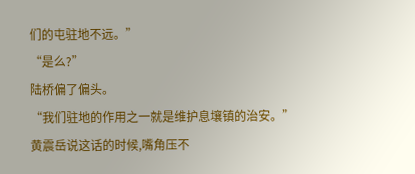们的屯驻地不远。”
“是么?”
陆桥偏了偏头。
“我们驻地的作用之一就是维护息壤镇的治安。”
黄震岳说这话的时候,嘴角压不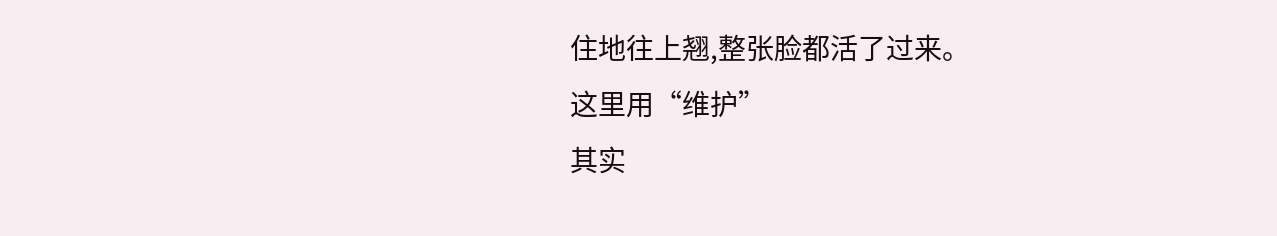住地往上翘,整张脸都活了过来。
这里用“维护”
其实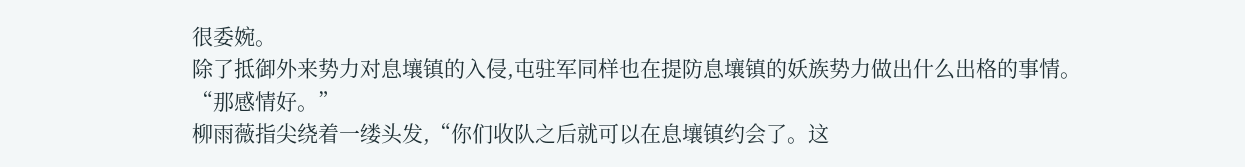很委婉。
除了抵御外来势力对息壤镇的入侵,屯驻军同样也在提防息壤镇的妖族势力做出什么出格的事情。
“那感情好。”
柳雨薇指尖绕着一缕头发,“你们收队之后就可以在息壤镇约会了。这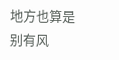地方也算是别有风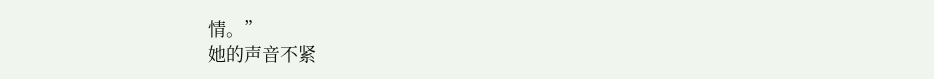情。”
她的声音不紧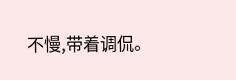不慢,带着调侃。